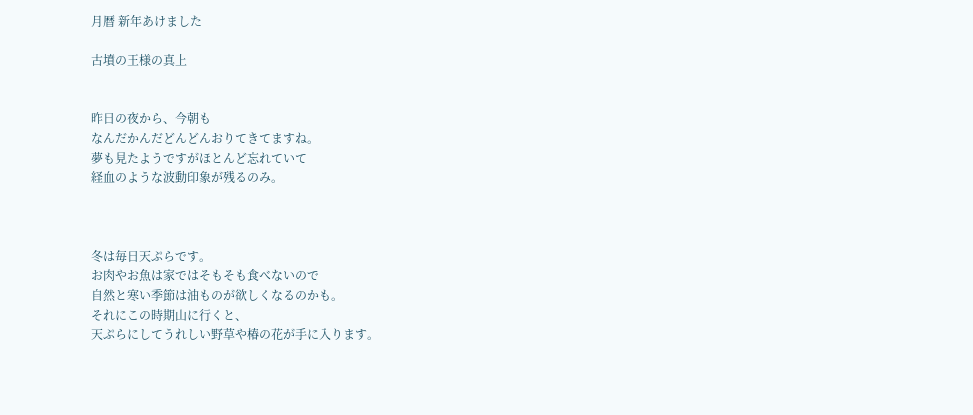月暦 新年あけました

古墳の王様の真上


昨日の夜から、今朝も
なんだかんだどんどんおりてきてますね。
夢も見たようですがほとんど忘れていて
経血のような波動印象が残るのみ。



冬は毎日天ぷらです。
お肉やお魚は家ではそもそも食べないので
自然と寒い季節は油ものが欲しくなるのかも。
それにこの時期山に行くと、
天ぷらにしてうれしい野草や椿の花が手に入ります。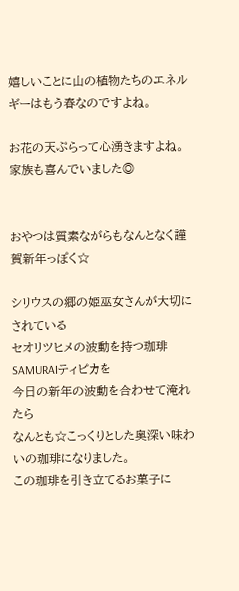嬉しいことに山の植物たちのエネルギーはもう春なのですよね。

お花の天ぷらって心湧きますよね。家族も喜んでいました◎


おやつは質素ながらもなんとなく謹賀新年っぽく☆

シリウスの郷の姫巫女さんが大切にされている
セオリツヒメの波動を持つ珈琲SAMURAIティピカを
今日の新年の波動を合わせて淹れたら
なんとも☆こっくりとした奥深い味わいの珈琲になりました。
この珈琲を引き立てるお菓子に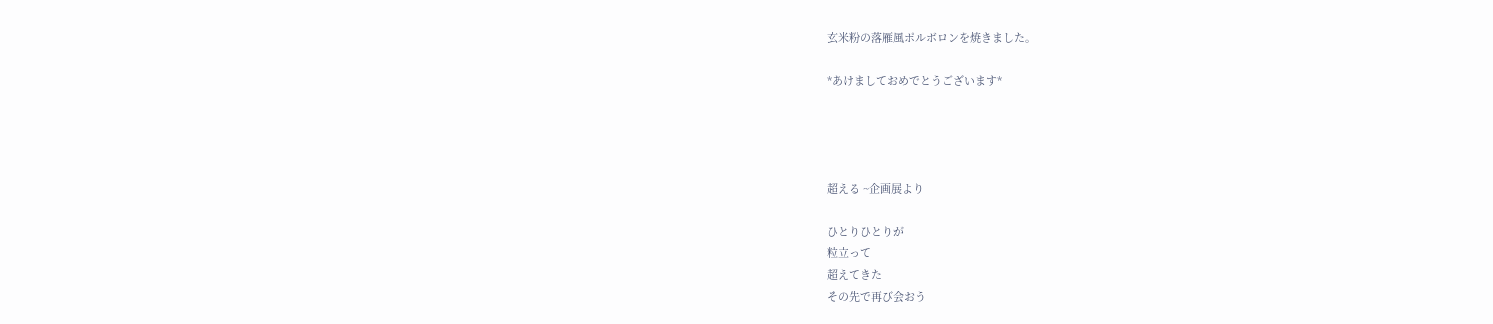玄米粉の落雁風ポルボロンを焼きました。

*あけましておめでとうございます*




超える ~企画展より

ひとりひとりが
粒立って
超えてきた
その先で再び会おう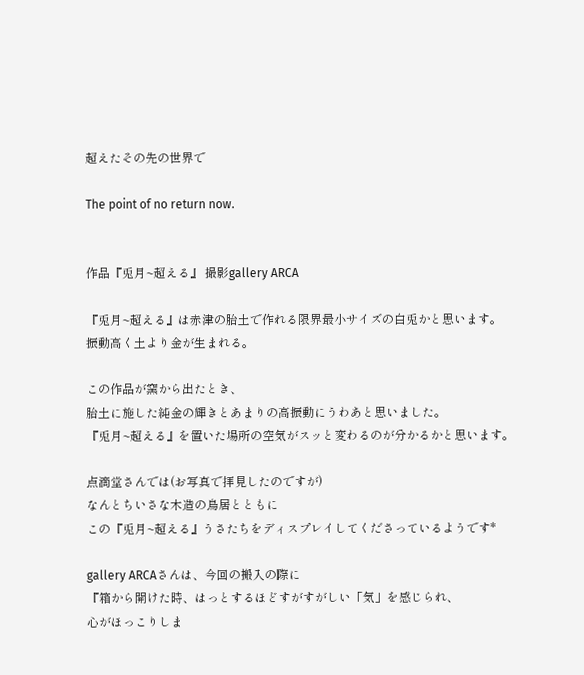超えたその先の世界で

The point of no return now.


作品『兎月~超える』 撮影gallery ARCA

『兎月~超える』は赤津の胎土で作れる限界最小サイズの白兎かと思います。
振動高く土より金が生まれる。

この作品が窯から出たとき、
胎土に施した純金の輝きとあまりの高振動にうわあと思いました。
『兎月~超える』を置いた場所の空気がスッと変わるのが分かるかと思います。

点滴堂さんでは(お写真で拝見したのですが)
なんとちいさな木造の鳥居とともに
この『兎月~超える』うさたちをディスプレイしてくださっているようです*

gallery ARCAさんは、今回の搬入の際に
『箱から開けた時、はっとするほどすがすがしい「気」を感じられ、
心がほっこりしま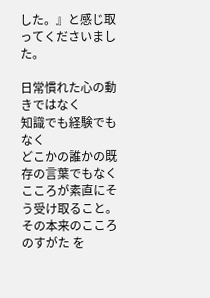した。』と感じ取ってくださいました。

日常慣れた心の動きではなく
知識でも経験でもなく
どこかの誰かの既存の言葉でもなく
こころが素直にそう受け取ること。
その本来のこころのすがた を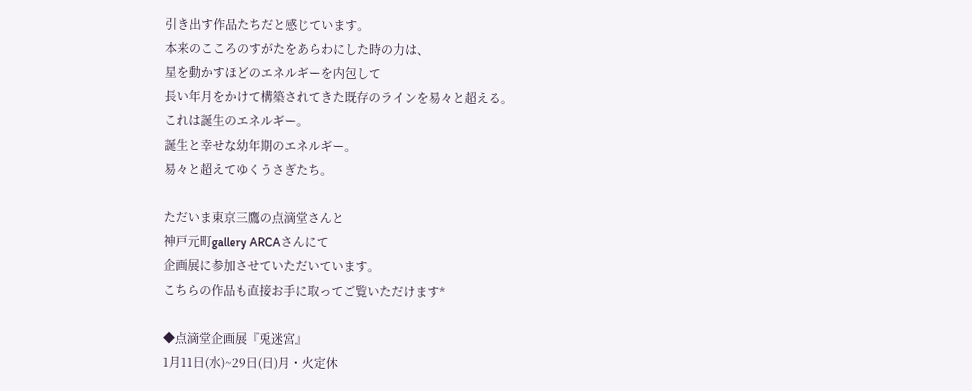引き出す作品たちだと感じています。
本来のこころのすがたをあらわにした時の力は、
星を動かすほどのエネルギーを内包して
長い年月をかけて構築されてきた既存のラインを易々と超える。
これは誕生のエネルギー。
誕生と幸せな幼年期のエネルギー。
易々と超えてゆくうさぎたち。

ただいま東京三鷹の点滴堂さんと
神戸元町gallery ARCAさんにて
企画展に参加させていただいています。
こちらの作品も直接お手に取ってご覧いただけます*

◆点滴堂企画展『兎迷宮』
1月11日(水)~29日(日)月・火定休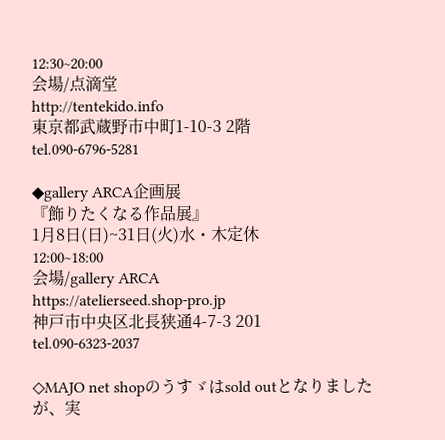12:30~20:00
会場/点滴堂
http://tentekido.info
東京都武蔵野市中町1-10-3 2階
tel.090-6796-5281

◆gallery ARCA企画展
『飾りたくなる作品展』
1月8日(日)~31日(火)水・木定休
12:00~18:00
会場/gallery ARCA
https://atelierseed.shop-pro.jp
神戸市中央区北長狭通4-7-3 201
tel.090-6323-2037

◇MAJO net shopのうすゞはsold outとなりましたが、実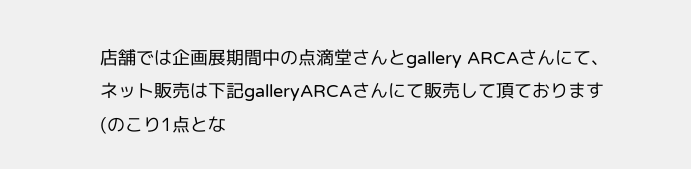店舗では企画展期間中の点滴堂さんとgallery ARCAさんにて、
ネット販売は下記galleryARCAさんにて販売して頂ております(のこり1点とな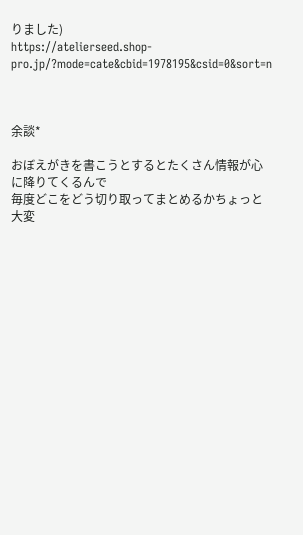りました)
https://atelierseed.shop-pro.jp/?mode=cate&cbid=1978195&csid=0&sort=n



余談*

おぼえがきを書こうとするとたくさん情報が心に降りてくるんで
毎度どこをどう切り取ってまとめるかちょっと大変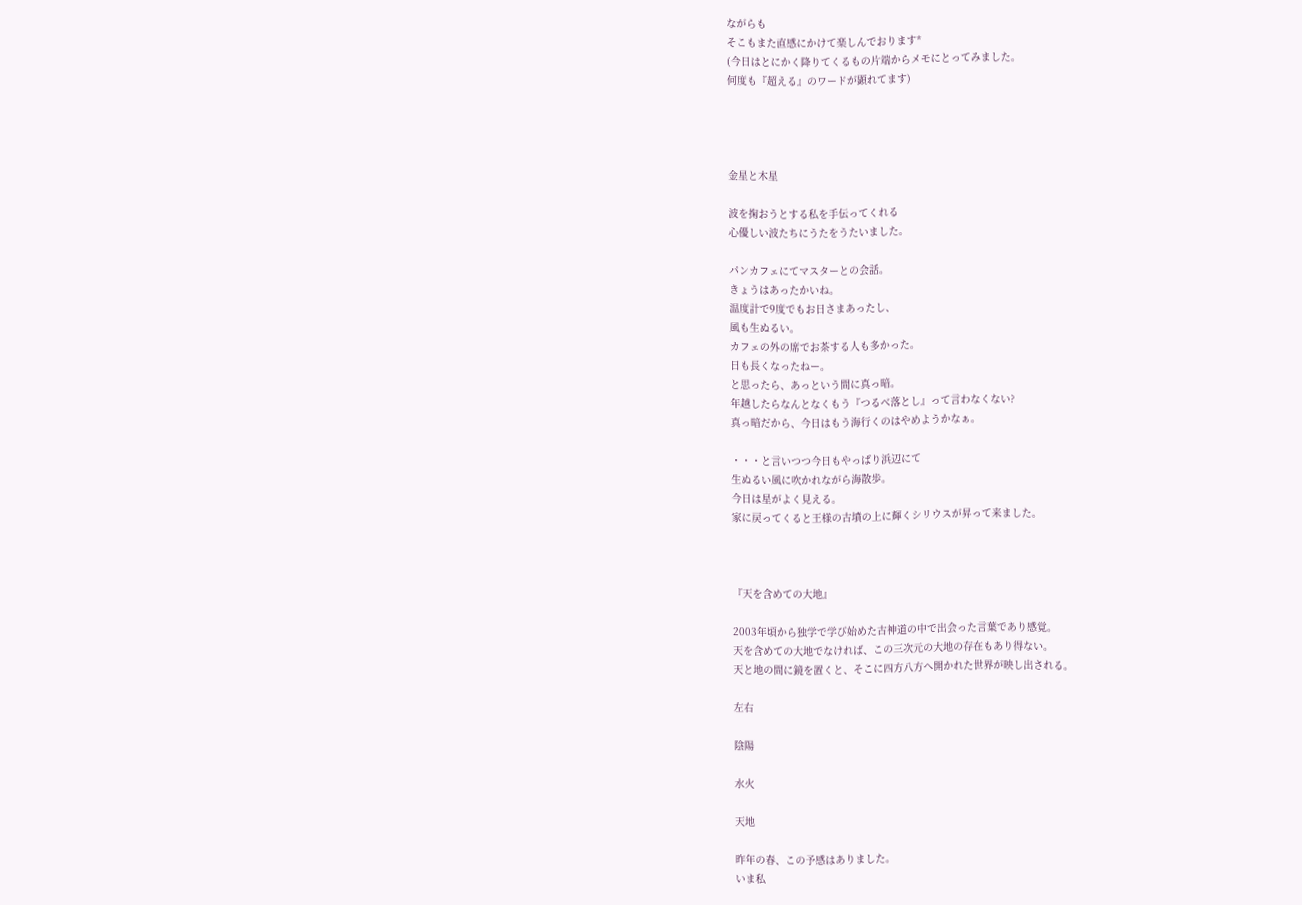ながらも
そこもまた直感にかけて楽しんでおります*
(今日はとにかく降りてくるもの片端からメモにとってみました。
何度も『超える』のワードが顕れてます)




金星と木星

波を掬おうとする私を手伝ってくれる
心優しい波たちにうたをうたいました。

パンカフェにてマスターとの会話。
きょうはあったかいね。
温度計で9度でもお日さまあったし、
風も生ぬるい。
カフェの外の席でお茶する人も多かった。
日も長くなったねー。
と思ったら、あっという間に真っ暗。
年越したらなんとなくもう『つるべ落とし』って言わなくない?
真っ暗だから、今日はもう海行くのはやめようかなぁ。

・・・と言いつつ今日もやっぱり浜辺にて
生ぬるい風に吹かれながら海散歩。
今日は星がよく見える。
家に戻ってくると王様の古墳の上に輝くシリウスが昇って来ました。



『天を含めての大地』

2003年頃から独学で学び始めた古神道の中で出会った言葉であり感覚。
天を含めての大地でなければ、この三次元の大地の存在もあり得ない。
天と地の間に鏡を置くと、そこに四方八方へ開かれた世界が映し出される。

左右

陰陽

水火

天地

昨年の春、この予感はありました。
いま私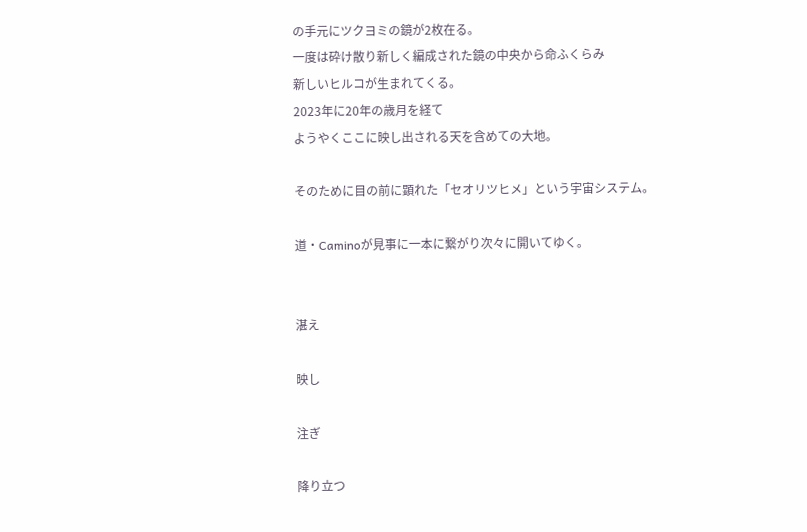の手元にツクヨミの鏡が2枚在る。
一度は砕け散り新しく編成された鏡の中央から命ふくらみ
新しいヒルコが生まれてくる。
2023年に20年の歳月を経て
ようやくここに映し出される天を含めての大地。

そのために目の前に顕れた「セオリツヒメ」という宇宙システム。

道・Caminoが見事に一本に繋がり次々に開いてゆく。


湛え

映し

注ぎ

降り立つ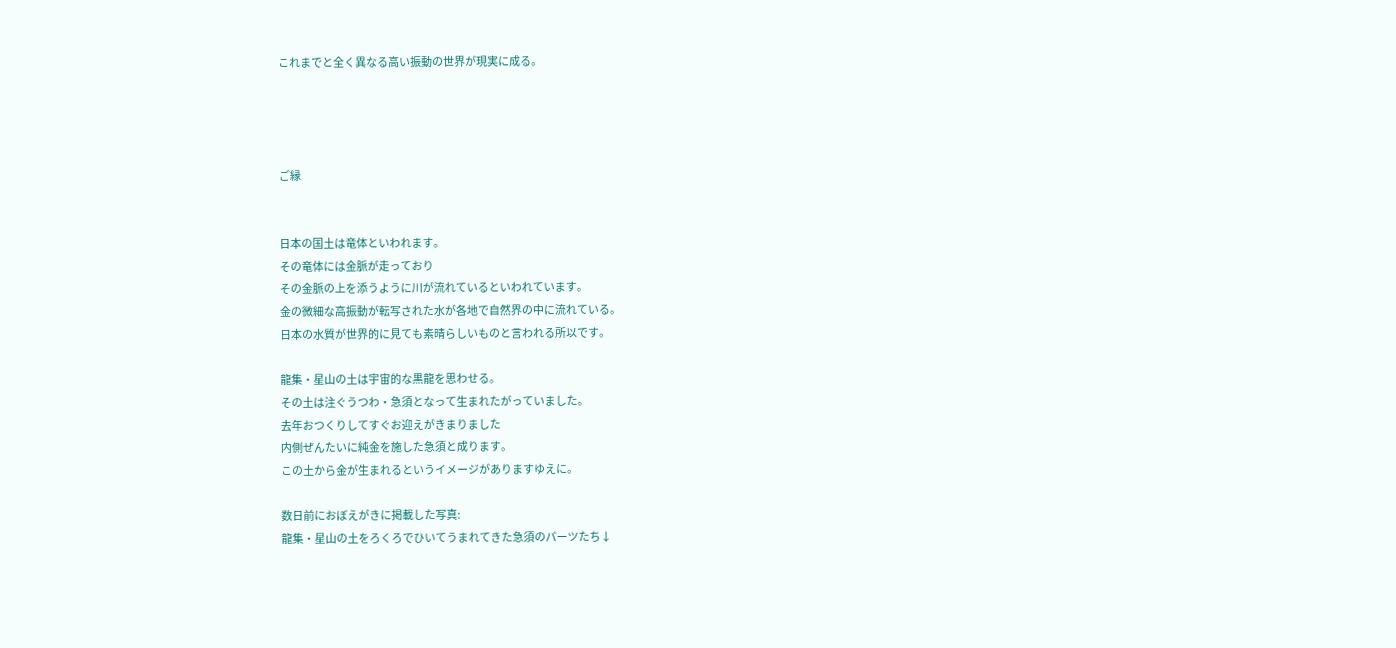これまでと全く異なる高い振動の世界が現実に成る。




ご縁


日本の国土は竜体といわれます。
その竜体には金脈が走っており
その金脈の上を添うように川が流れているといわれています。
金の微細な高振動が転写された水が各地で自然界の中に流れている。
日本の水質が世界的に見ても素晴らしいものと言われる所以です。

龍集・星山の土は宇宙的な黒龍を思わせる。
その土は注ぐうつわ・急須となって生まれたがっていました。
去年おつくりしてすぐお迎えがきまりました
内側ぜんたいに純金を施した急須と成ります。
この土から金が生まれるというイメージがありますゆえに。

数日前におぼえがきに掲載した写真:
龍集・星山の土をろくろでひいてうまれてきた急須のパーツたち↓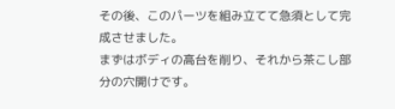その後、このパーツを組み立てて急須として完成させました。
まずはボディの高台を削り、それから茶こし部分の穴開けです。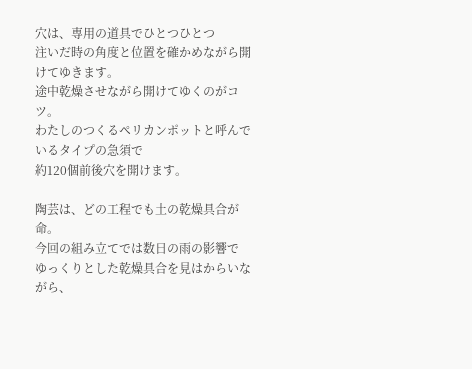穴は、専用の道具でひとつひとつ
注いだ時の角度と位置を確かめながら開けてゆきます。
途中乾燥させながら開けてゆくのがコツ。
わたしのつくるペリカンポットと呼んでいるタイプの急須で
約120個前後穴を開けます。

陶芸は、どの工程でも土の乾燥具合が命。
今回の組み立てでは数日の雨の影響で
ゆっくりとした乾燥具合を見はからいながら、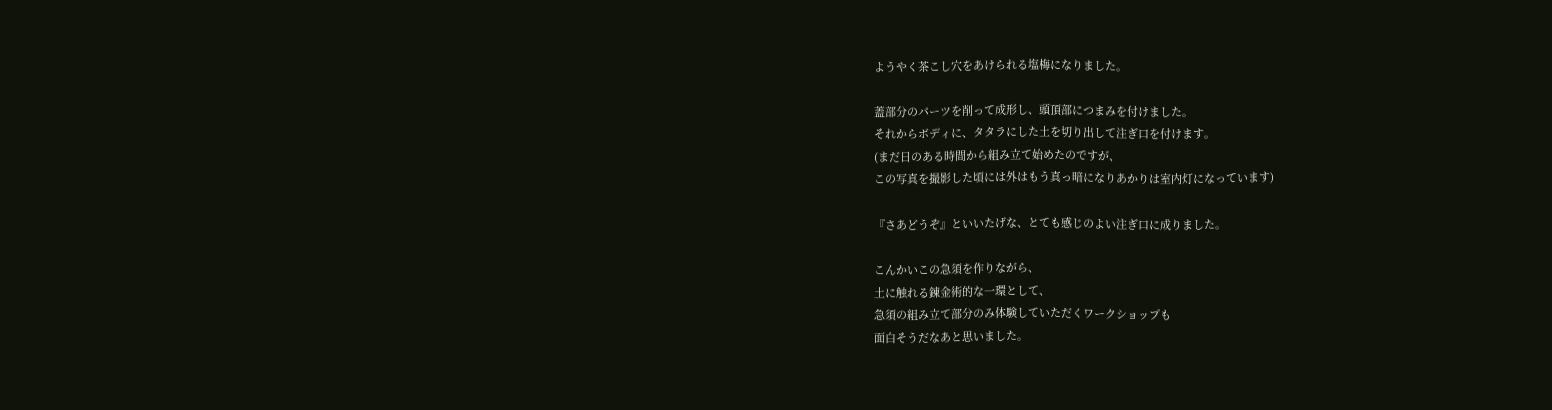ようやく茶こし穴をあけられる塩梅になりました。

蓋部分のパーツを削って成形し、頭頂部につまみを付けました。
それからボディに、タタラにした土を切り出して注ぎ口を付けます。
(まだ日のある時間から組み立て始めたのですが、
この写真を撮影した頃には外はもう真っ暗になりあかりは室内灯になっています)

『さあどうぞ』といいたげな、とても感じのよい注ぎ口に成りました。

こんかいこの急須を作りながら、
土に触れる錬金術的な一環として、
急須の組み立て部分のみ体験していただくワークショップも
面白そうだなあと思いました。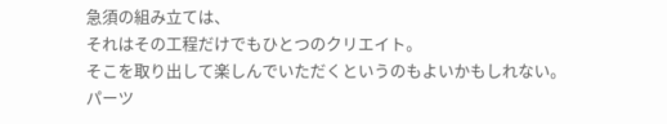急須の組み立ては、
それはその工程だけでもひとつのクリエイト。
そこを取り出して楽しんでいただくというのもよいかもしれない。
パーツ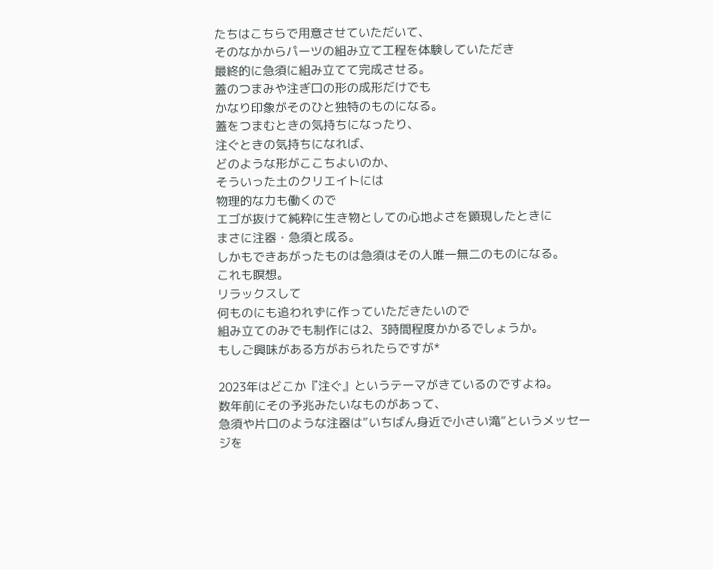たちはこちらで用意させていただいて、
そのなかからパーツの組み立て工程を体験していただき
最終的に急須に組み立てて完成させる。
蓋のつまみや注ぎ口の形の成形だけでも
かなり印象がそのひと独特のものになる。
蓋をつまむときの気持ちになったり、
注ぐときの気持ちになれば、
どのような形がここちよいのか、
そういった土のクリエイトには
物理的な力も働くので
エゴが抜けて純粋に生き物としての心地よさを顕現したときに
まさに注器・急須と成る。
しかもできあがったものは急須はその人唯一無二のものになる。
これも瞑想。
リラックスして
何ものにも追われずに作っていただきたいので
組み立てのみでも制作には2、3時間程度かかるでしょうか。
もしご興味がある方がおられたらですが*

2023年はどこか『注ぐ』というテーマがきているのですよね。
数年前にその予兆みたいなものがあって、
急須や片口のような注器は”いちばん身近で小さい滝”というメッセージを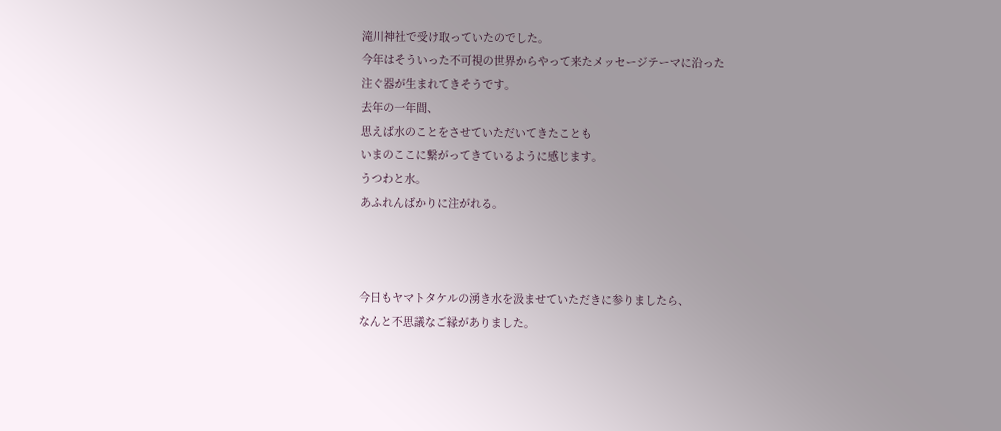滝川神社で受け取っていたのでした。
今年はそういった不可視の世界からやって来たメッセージテーマに沿った
注ぐ器が生まれてきそうです。
去年の一年間、
思えば水のことをさせていただいてきたことも
いまのここに繋がってきているように感じます。
うつわと水。
あふれんばかりに注がれる。



今日もヤマトタケルの湧き水を汲ませていただきに参りましたら、
なんと不思議なご縁がありました。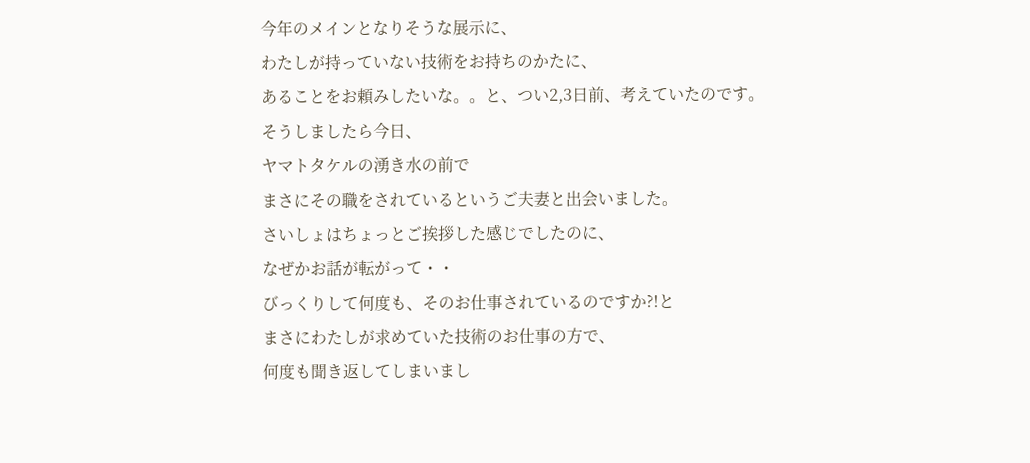今年のメインとなりそうな展示に、
わたしが持っていない技術をお持ちのかたに、
あることをお頼みしたいな。。と、つい2,3日前、考えていたのです。
そうしましたら今日、
ヤマトタケルの湧き水の前で
まさにその職をされているというご夫妻と出会いました。
さいしょはちょっとご挨拶した感じでしたのに、
なぜかお話が転がって・・
びっくりして何度も、そのお仕事されているのですか?!と
まさにわたしが求めていた技術のお仕事の方で、
何度も聞き返してしまいまし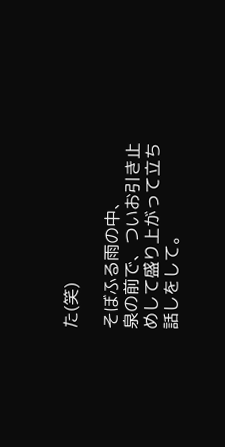た(笑)

そぼふる雨の中、
泉の前で、ついお引き止めして盛り上がって立ち話しをして。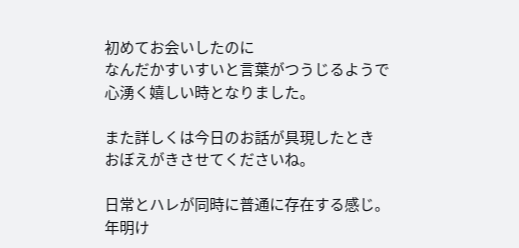初めてお会いしたのに
なんだかすいすいと言葉がつうじるようで
心湧く嬉しい時となりました。

また詳しくは今日のお話が具現したとき
おぼえがきさせてくださいね。

日常とハレが同時に普通に存在する感じ。
年明け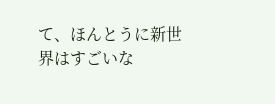て、ほんとうに新世界はすごいな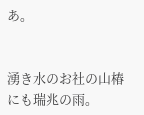あ。


湧き水のお社の山椿にも瑞兆の雨。